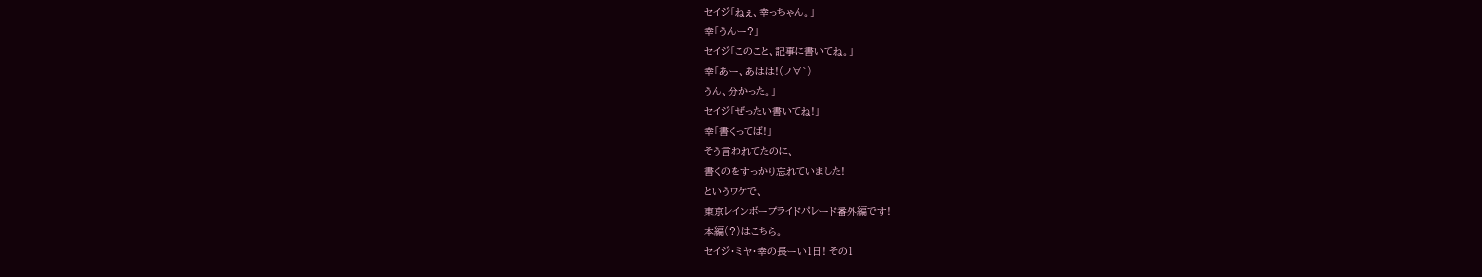セイジ「ねぇ、幸っちゃん。」
幸「うんー?」
セイジ「このこと、記事に書いてね。」
幸「あー、あはは!(ノ∀`)
うん、分かった。」
セイジ「ぜったい書いてね!」
幸「書くってば!」
そう言われてたのに、
書くのをすっかり忘れていました!
というワケで、
東京レインボープライドパレード番外編です!
本編(?)はこちら。
セイジ・ミヤ・幸の長ーい1日! その1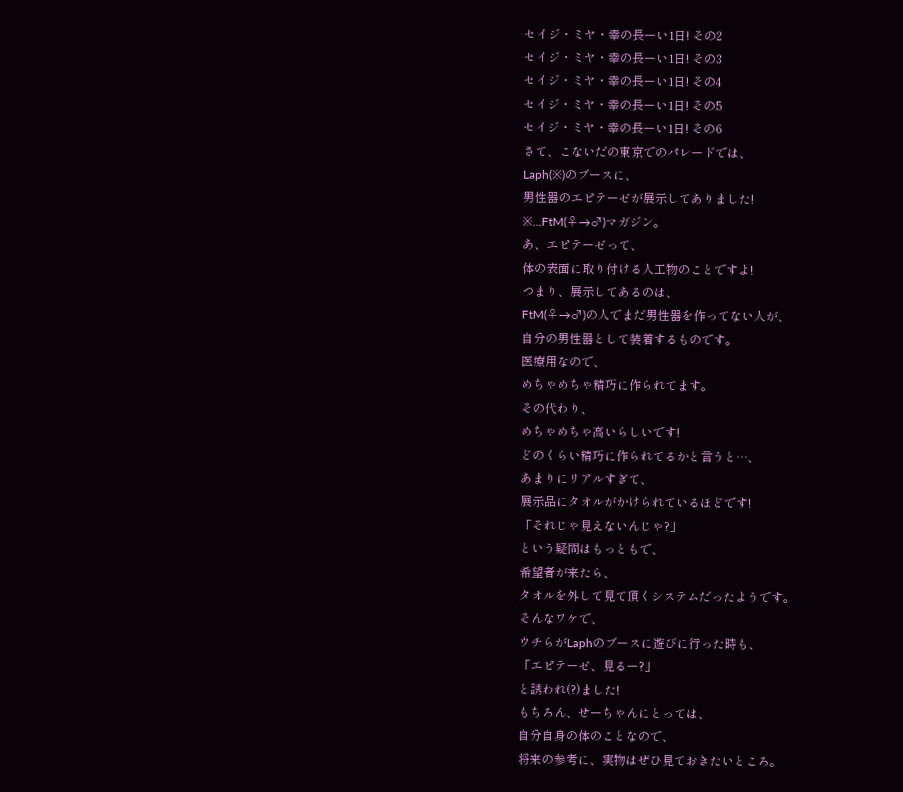セイジ・ミヤ・幸の長ーい1日! その2
セイジ・ミヤ・幸の長ーい1日! その3
セイジ・ミヤ・幸の長ーい1日! その4
セイジ・ミヤ・幸の長ーい1日! その5
セイジ・ミヤ・幸の長ーい1日! その6
さて、こないだの東京でのパレードでは、
Laph(※)のブースに、
男性器のエピテーゼが展示してありました!
※…FtM(♀→♂)マガジン。
あ、エピテーゼって、
体の表面に取り付ける人工物のことですよ!
つまり、展示してあるのは、
FtM(♀→♂)の人でまだ男性器を作ってない人が、
自分の男性器として装着するものです。
医療用なので、
めちゃめちゃ精巧に作られてます。
その代わり、
めちゃめちゃ高いらしいです!
どのくらい精巧に作られてるかと言うと…、
あまりにリアルすぎて、
展示品にタオルがかけられているほどです!
「それじゃ見えないんじゃ?」
という疑問はもっともで、
希望者が来たら、
タオルを外して見て頂くシステムだったようです。
そんなワケで、
ウチらがLaphのブースに遊びに行った時も、
「エピテーゼ、見るー?」
と誘われ(?)ました!
もちろん、せーちゃんにとっては、
自分自身の体のことなので、
将来の参考に、実物はぜひ見ておきたいところ。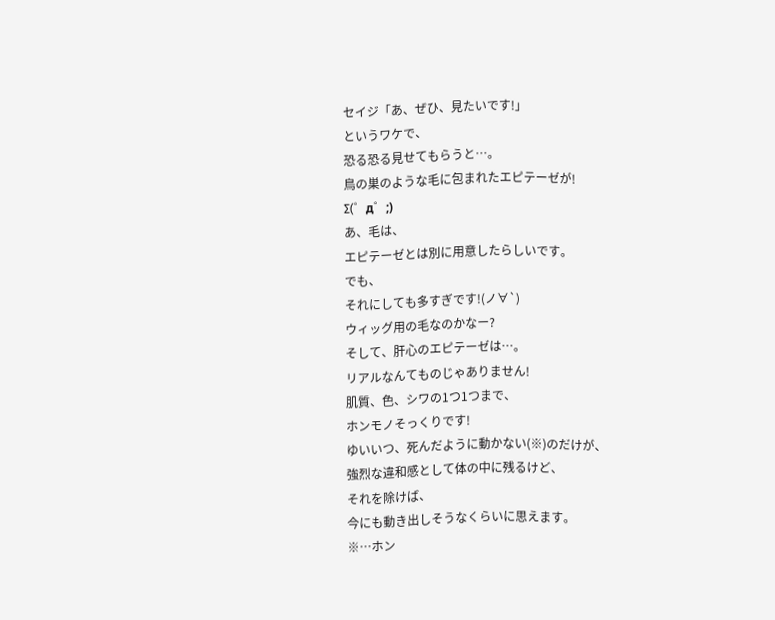セイジ「あ、ぜひ、見たいです!」
というワケで、
恐る恐る見せてもらうと…。
鳥の巣のような毛に包まれたエピテーゼが!
Σ(゜д゜;)
あ、毛は、
エピテーゼとは別に用意したらしいです。
でも、
それにしても多すぎです!(ノ∀`)
ウィッグ用の毛なのかなー?
そして、肝心のエピテーゼは…。
リアルなんてものじゃありません!
肌質、色、シワの1つ1つまで、
ホンモノそっくりです!
ゆいいつ、死んだように動かない(※)のだけが、
強烈な違和感として体の中に残るけど、
それを除けば、
今にも動き出しそうなくらいに思えます。
※…ホン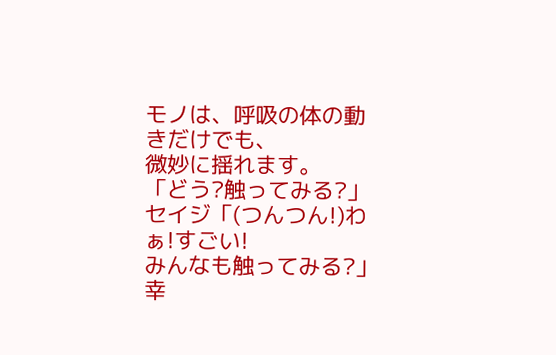モノは、呼吸の体の動きだけでも、
微妙に揺れます。
「どう?触ってみる?」
セイジ「(つんつん!)わぁ!すごい!
みんなも触ってみる?」
幸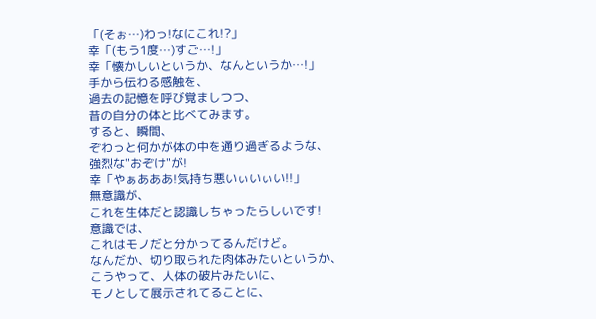「(そぉ…)わっ!なにこれ!?」
幸「(もう1度…)すご…!」
幸「懐かしいというか、なんというか…!」
手から伝わる感触を、
過去の記憶を呼び覚ましつつ、
昔の自分の体と比べてみます。
すると、瞬間、
ぞわっと何かが体の中を通り過ぎるような、
強烈な"おぞけ"が!
幸「やぁあああ!気持ち悪いぃいぃい!!」
無意識が、
これを生体だと認識しちゃったらしいです!
意識では、
これはモノだと分かってるんだけど。
なんだか、切り取られた肉体みたいというか、
こうやって、人体の破片みたいに、
モノとして展示されてることに、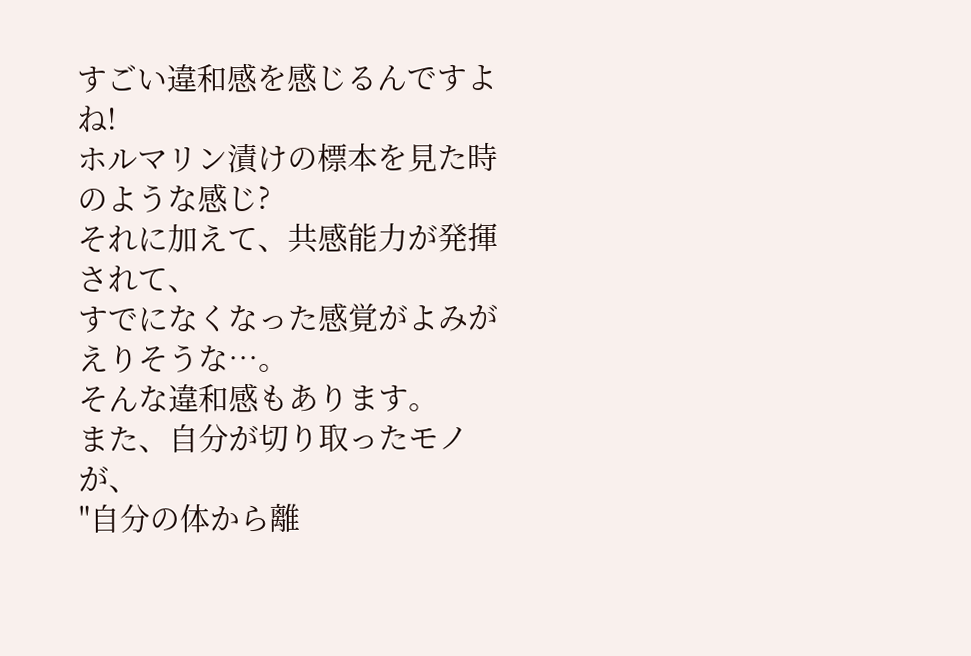すごい違和感を感じるんですよね!
ホルマリン漬けの標本を見た時のような感じ?
それに加えて、共感能力が発揮されて、
すでになくなった感覚がよみがえりそうな…。
そんな違和感もあります。
また、自分が切り取ったモノが、
"自分の体から離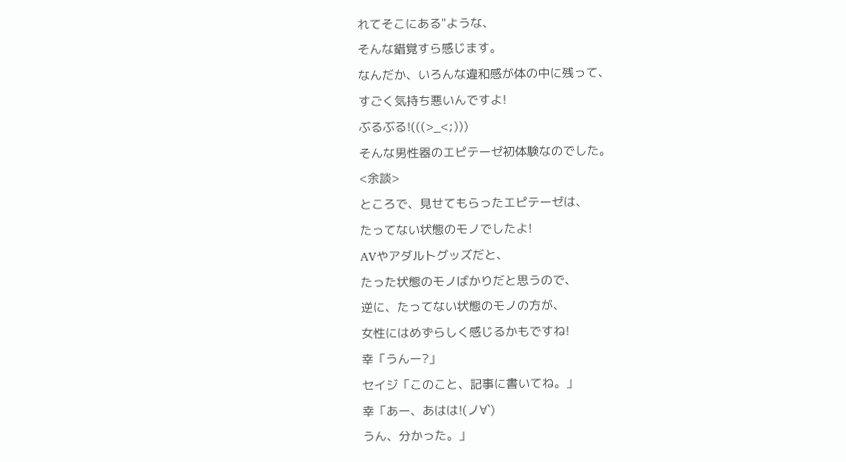れてそこにある"ような、
そんな錯覚すら感じます。
なんだか、いろんな違和感が体の中に残って、
すごく気持ち悪いんですよ!
ぶるぶる!(((>_<;)))
そんな男性器のエピテーゼ初体験なのでした。
<余談>
ところで、見せてもらったエピテーゼは、
たってない状態のモノでしたよ!
AVやアダルトグッズだと、
たった状態のモノばかりだと思うので、
逆に、たってない状態のモノの方が、
女性にはめずらしく感じるかもですね!
幸「うんー?」
セイジ「このこと、記事に書いてね。」
幸「あー、あはは!(ノ∀`)
うん、分かった。」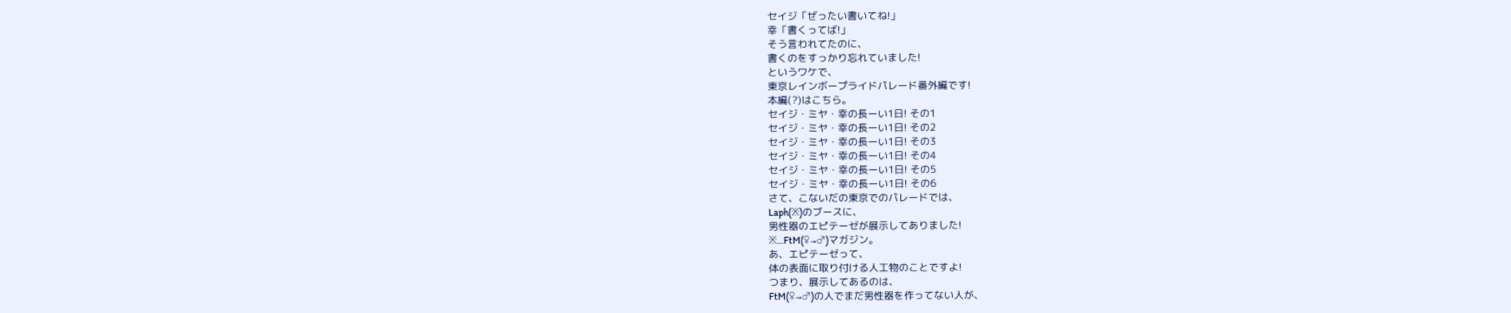セイジ「ぜったい書いてね!」
幸「書くってば!」
そう言われてたのに、
書くのをすっかり忘れていました!
というワケで、
東京レインボープライドパレード番外編です!
本編(?)はこちら。
セイジ・ミヤ・幸の長ーい1日! その1
セイジ・ミヤ・幸の長ーい1日! その2
セイジ・ミヤ・幸の長ーい1日! その3
セイジ・ミヤ・幸の長ーい1日! その4
セイジ・ミヤ・幸の長ーい1日! その5
セイジ・ミヤ・幸の長ーい1日! その6
さて、こないだの東京でのパレードでは、
Laph(※)のブースに、
男性器のエピテーゼが展示してありました!
※…FtM(♀→♂)マガジン。
あ、エピテーゼって、
体の表面に取り付ける人工物のことですよ!
つまり、展示してあるのは、
FtM(♀→♂)の人でまだ男性器を作ってない人が、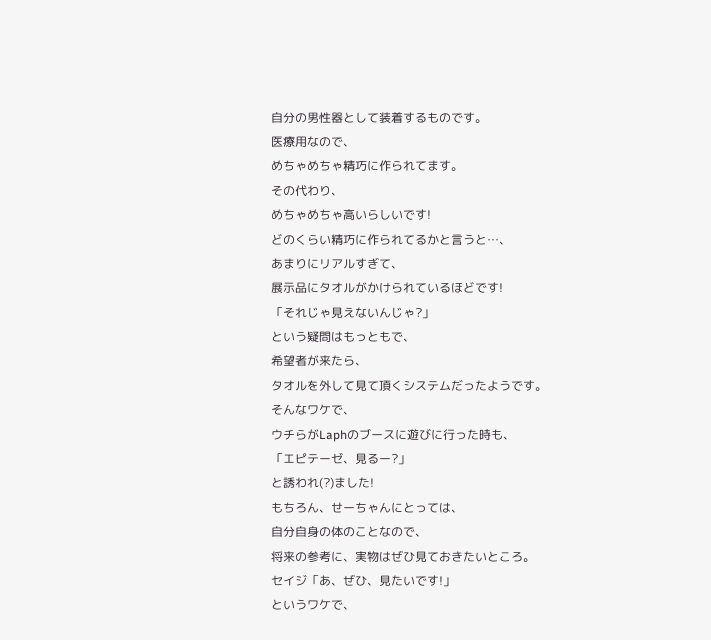自分の男性器として装着するものです。
医療用なので、
めちゃめちゃ精巧に作られてます。
その代わり、
めちゃめちゃ高いらしいです!
どのくらい精巧に作られてるかと言うと…、
あまりにリアルすぎて、
展示品にタオルがかけられているほどです!
「それじゃ見えないんじゃ?」
という疑問はもっともで、
希望者が来たら、
タオルを外して見て頂くシステムだったようです。
そんなワケで、
ウチらがLaphのブースに遊びに行った時も、
「エピテーゼ、見るー?」
と誘われ(?)ました!
もちろん、せーちゃんにとっては、
自分自身の体のことなので、
将来の参考に、実物はぜひ見ておきたいところ。
セイジ「あ、ぜひ、見たいです!」
というワケで、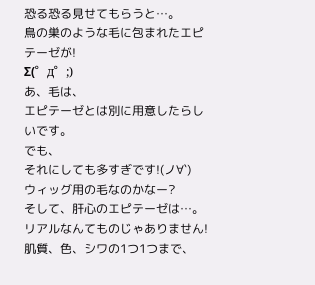恐る恐る見せてもらうと…。
鳥の巣のような毛に包まれたエピテーゼが!
Σ(゜д゜;)
あ、毛は、
エピテーゼとは別に用意したらしいです。
でも、
それにしても多すぎです!(ノ∀`)
ウィッグ用の毛なのかなー?
そして、肝心のエピテーゼは…。
リアルなんてものじゃありません!
肌質、色、シワの1つ1つまで、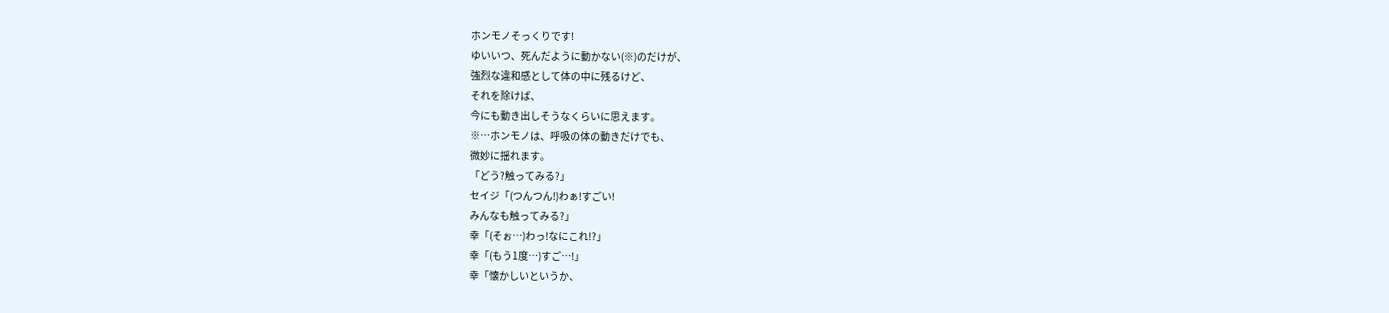ホンモノそっくりです!
ゆいいつ、死んだように動かない(※)のだけが、
強烈な違和感として体の中に残るけど、
それを除けば、
今にも動き出しそうなくらいに思えます。
※…ホンモノは、呼吸の体の動きだけでも、
微妙に揺れます。
「どう?触ってみる?」
セイジ「(つんつん!)わぁ!すごい!
みんなも触ってみる?」
幸「(そぉ…)わっ!なにこれ!?」
幸「(もう1度…)すご…!」
幸「懐かしいというか、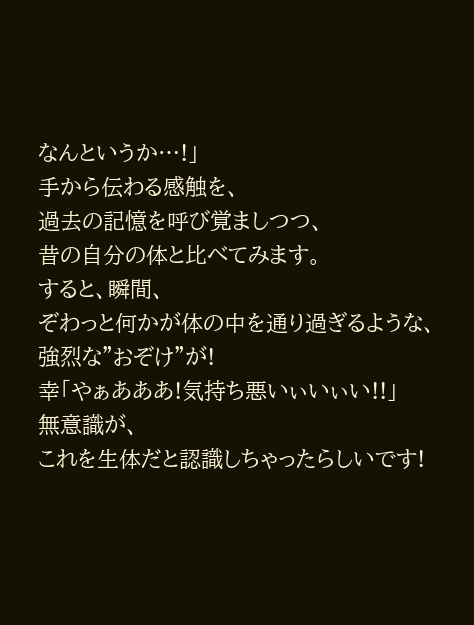なんというか…!」
手から伝わる感触を、
過去の記憶を呼び覚ましつつ、
昔の自分の体と比べてみます。
すると、瞬間、
ぞわっと何かが体の中を通り過ぎるような、
強烈な"おぞけ"が!
幸「やぁあああ!気持ち悪いぃいぃい!!」
無意識が、
これを生体だと認識しちゃったらしいです!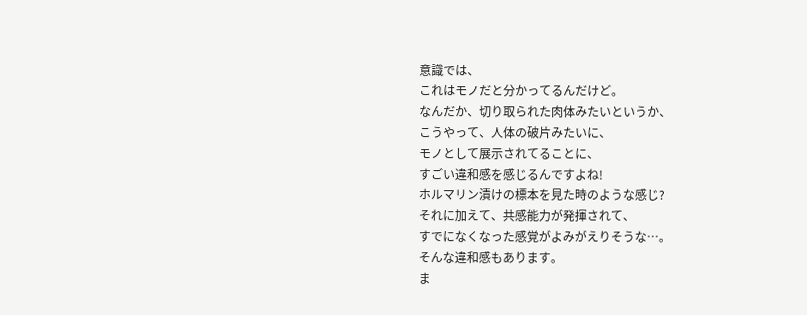意識では、
これはモノだと分かってるんだけど。
なんだか、切り取られた肉体みたいというか、
こうやって、人体の破片みたいに、
モノとして展示されてることに、
すごい違和感を感じるんですよね!
ホルマリン漬けの標本を見た時のような感じ?
それに加えて、共感能力が発揮されて、
すでになくなった感覚がよみがえりそうな…。
そんな違和感もあります。
ま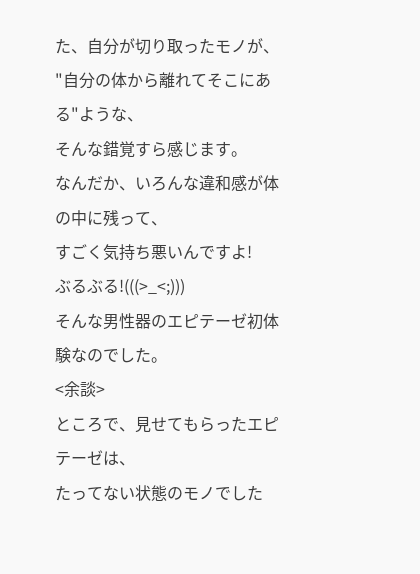た、自分が切り取ったモノが、
"自分の体から離れてそこにある"ような、
そんな錯覚すら感じます。
なんだか、いろんな違和感が体の中に残って、
すごく気持ち悪いんですよ!
ぶるぶる!(((>_<;)))
そんな男性器のエピテーゼ初体験なのでした。
<余談>
ところで、見せてもらったエピテーゼは、
たってない状態のモノでした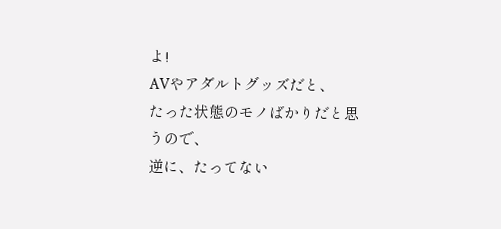よ!
AVやアダルトグッズだと、
たった状態のモノばかりだと思うので、
逆に、たってない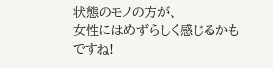状態のモノの方が、
女性にはめずらしく感じるかもですね!